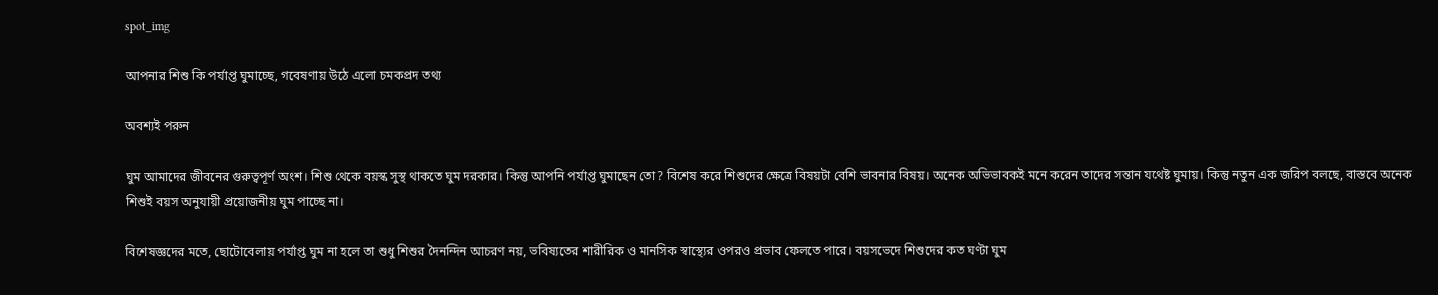spot_img

আপনার শিশু কি পর্যাপ্ত ঘুমাচ্ছে, গবেষণায় উঠে এলো চমকপ্রদ তথ্য

অবশ্যই পরুন

ঘুম আমাদের জীবনের গুরুত্বপূর্ণ অংশ। শিশু থেকে বয়স্ক সুস্থ থাকতে ঘুম দরকার। কিন্তু আপনি পর্যাপ্ত ঘুমাছেন তো? বিশেষ করে শিশুদের ক্ষেত্রে বিষয়টা বেশি ভাবনার বিষয়। অনেক অভিভাবকই মনে করেন তাদের সন্তান যথেষ্ট ঘুমায়। কিন্তু নতুন এক জরিপ বলছে, বাস্তবে অনেক শিশুই বয়স অনুযায়ী প্রয়োজনীয় ঘুম পাচ্ছে না।

বিশেষজ্ঞদের মতে, ছোটোবেলায় পর্যাপ্ত ঘুম না হলে তা শুধু শিশুর দৈনন্দিন আচরণ নয়, ভবিষ্যতের শারীরিক ও মানসিক স্বাস্থ্যের ওপরও প্রভাব ফেলতে পারে। বয়সভেদে শিশুদের কত ঘণ্টা ঘুম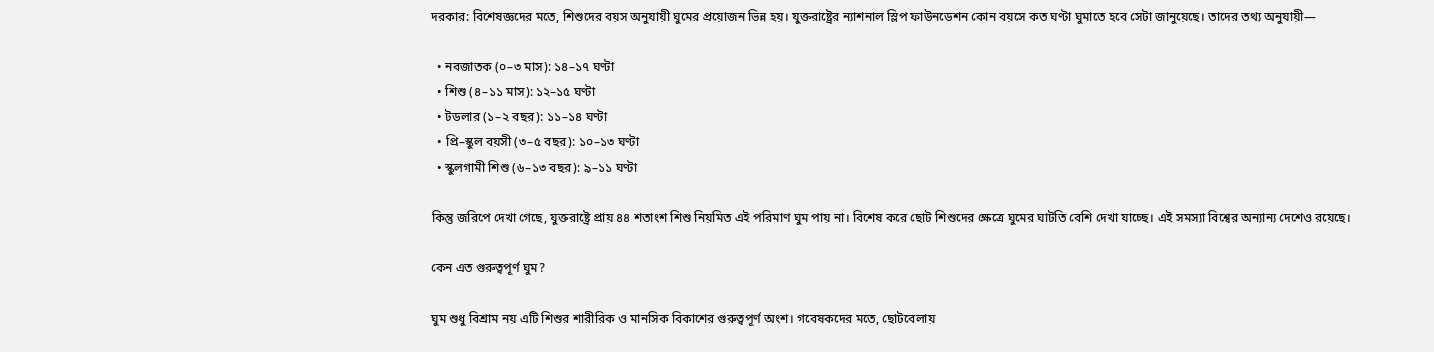দরকার: বিশেষজ্ঞদের মতে, শিশুদের বয়স অনুযায়ী ঘুমের প্রয়োজন ভিন্ন হয়। যুক্তরাষ্ট্রের ন্যাশনাল স্লিপ ফাউনডেশন কোন বয়সে কত ঘণ্টা ঘুমাতে হবে সেটা জানুয়েছে। তাদের তথ্য অনুযায়ী—

  • নবজাতক (০–৩ মাস): ১৪–১৭ ঘণ্টা
  • শিশু (৪–১১ মাস): ১২–১৫ ঘণ্টা
  • টডলার (১–২ বছর): ১১–১৪ ঘণ্টা
  • প্রি–স্কুল বয়সী (৩–৫ বছর): ১০–১৩ ঘণ্টা
  • স্কুলগামী শিশু (৬–১৩ বছর): ৯–১১ ঘণ্টা

কিন্তু জরিপে দেখা গেছে, যুক্তরাষ্ট্রে প্রায় ৪৪ শতাংশ শিশু নিয়মিত এই পরিমাণ ঘুম পায় না। বিশেষ করে ছোট শিশুদের ক্ষেত্রে ঘুমের ঘাটতি বেশি দেখা যাচ্ছে। এই সমস্যা বিশ্বের অন্যান্য দেশেও রয়েছে।

কেন এত গুরুত্বপূর্ণ ঘুম?

ঘুম শুধু বিশ্রাম নয় এটি শিশুর শারীরিক ও মানসিক বিকাশের গুরুত্বপূর্ণ অংশ। গবেষকদের মতে, ছোটবেলায়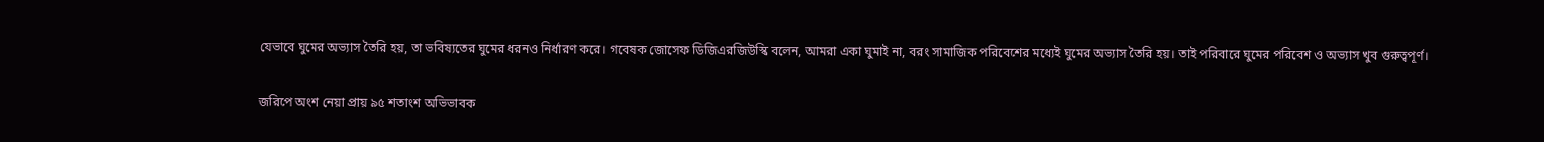যেভাবে ঘুমের অভ্যাস তৈরি হয়, তা ভবিষ্যতের ঘুমের ধরনও নির্ধারণ করে। গবেষক জোসেফ ডিজিএরজিউস্কি বলেন, আমরা একা ঘুমাই না, বরং সামাজিক পরিবেশের মধ্যেই ঘুমের অভ্যাস তৈরি হয়। তাই পরিবারে ঘুমের পরিবেশ ও অভ্যাস খুব গুরুত্বপূর্ণ।

জরিপে অংশ নেয়া প্রায় ৯৫ শতাংশ অভিভাবক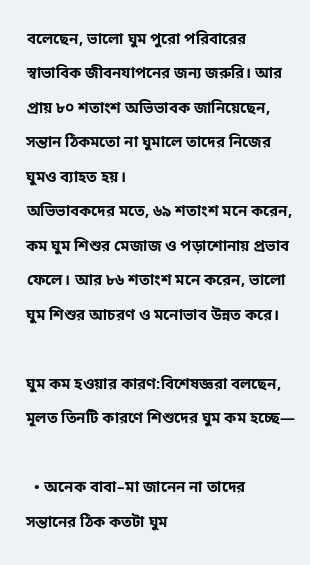বলেছেন, ভালো ঘুম পুরো পরিবারের স্বাভাবিক জীবনযাপনের জন্য জরুরি। আর প্রায় ৮০ শতাংশ অভিভাবক জানিয়েছেন, সন্তান ঠিকমতো না ঘুমালে তাদের নিজের ঘুমও ব্যাহত হয়।
অভিভাবকদের মতে, ৬৯ শতাংশ মনে করেন, কম ঘুম শিশুর মেজাজ ও পড়াশোনায় প্রভাব ফেলে। আর ৮৬ শতাংশ মনে করেন, ভালো ঘুম শিশুর আচরণ ও মনোভাব উন্নত করে।

ঘুম কম হওয়ার কারণ:বিশেষজ্ঞরা বলছেন, মূলত তিনটি কারণে শিশুদের ঘুম কম হচ্ছে—

  • অনেক বাবা–মা জানেন না তাদের সন্তানের ঠিক কতটা ঘুম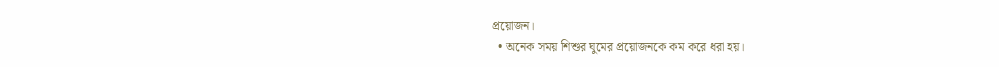প্রয়োজন।
  • অনেক সময় শিশুর ঘুমের প্রয়োজনকে কম করে ধরা হয়।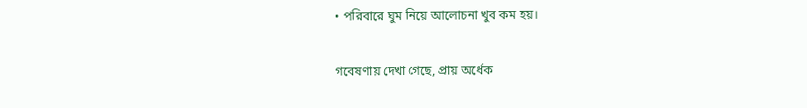• পরিবারে ঘুম নিয়ে আলোচনা খুব কম হয়।

গবেষণায় দেখা গেছে, প্রায় অর্ধেক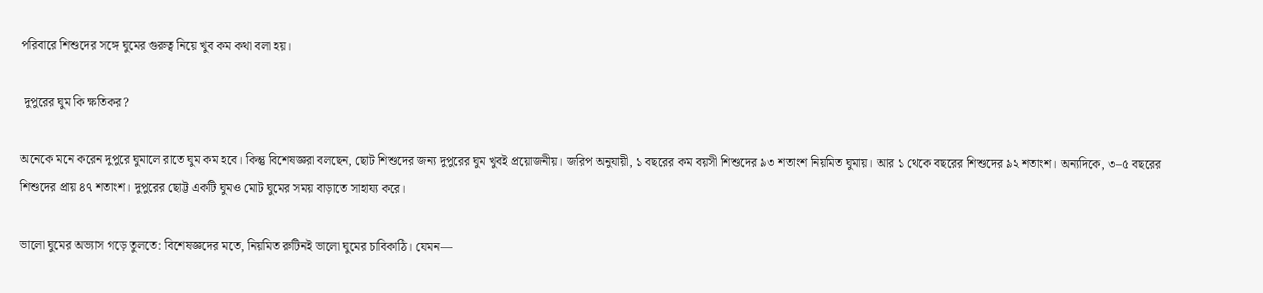পরিবারে শিশুদের সঙ্গে ঘুমের গুরুত্ব নিয়ে খুব কম কথা বলা হয়।

 দুপুরের ঘুম কি ক্ষতিকর?

অনেকে মনে করেন দুপুরে ঘুমালে রাতে ঘুম কম হবে। কিন্তু বিশেষজ্ঞরা বলছেন, ছোট শিশুদের জন্য দুপুরের ঘুম খুবই প্রয়োজনীয়। জরিপ অনুযায়ী, ১ বছরের কম বয়সী শিশুদের ৯৩ শতাংশ নিয়মিত ঘুমায়। আর ১ থেকে বছরের শিশুদের ৯২ শতাংশ। অন্যদিকে, ৩–৫ বছরের শিশুদের প্রায় ৪৭ শতাংশ। দুপুরের ছোট্ট একটি ঘুমও মোট ঘুমের সময় বাড়াতে সাহায্য করে।

ভালো ঘুমের অভ্যাস গড়ে তুলতে: বিশেষজ্ঞদের মতে, নিয়মিত রুটিনই ভালো ঘুমের চাবিকাঠি। যেমন—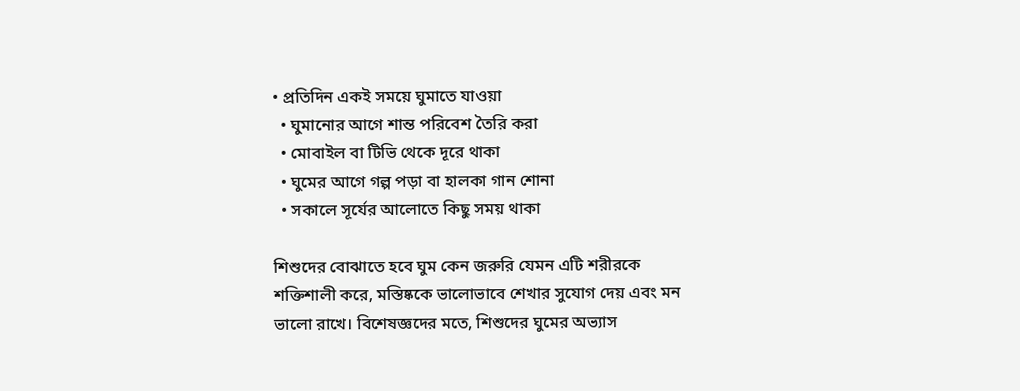• প্রতিদিন একই সময়ে ঘুমাতে যাওয়া
  • ঘুমানোর আগে শান্ত পরিবেশ তৈরি করা
  • মোবাইল বা টিভি থেকে দূরে থাকা
  • ঘুমের আগে গল্প পড়া বা হালকা গান শোনা
  • সকালে সূর্যের আলোতে কিছু সময় থাকা

শিশুদের বোঝাতে হবে ঘুম কেন জরুরি যেমন এটি শরীরকে শক্তিশালী করে, মস্তিষ্ককে ভালোভাবে শেখার সুযোগ দেয় এবং মন ভালো রাখে। বিশেষজ্ঞদের মতে, শিশুদের ঘুমের অভ্যাস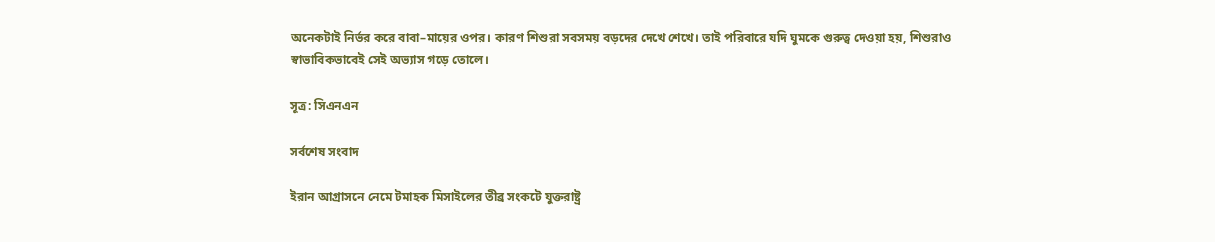অনেকটাই নির্ভর করে বাবা–মায়ের ওপর। কারণ শিশুরা সবসময় বড়দের দেখে শেখে। তাই পরিবারে যদি ঘুমকে গুরুত্ব দেওয়া হয়, শিশুরাও স্বাভাবিকভাবেই সেই অভ্যাস গড়ে তোলে।

সূত্র: সিএনএন

সর্বশেষ সংবাদ

ইরান আগ্রাসনে নেমে টমাহক মিসাইলের তীব্র সংকটে যুক্তরাষ্ট্র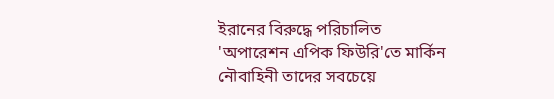ইরানের বিরুদ্ধে পরিচালিত 'অপারেশন এপিক ফিউরি'তে মার্কিন নৌবাহিনী তাদের সবচেয়ে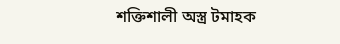শক্তিশালী অস্ত্র টমাহক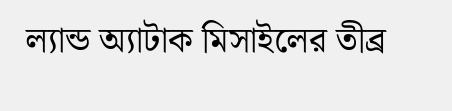ল্যান্ড অ্যাটাক মিসাইলের তীব্র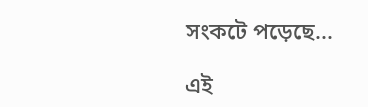সংকটে পড়েছে...

এই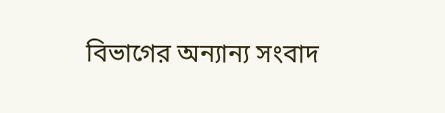বিভাগের অন্যান্য সংবাদ